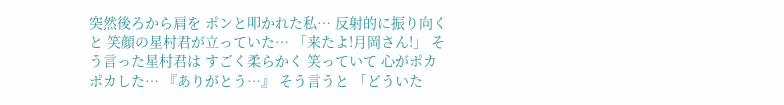突然後ろから肩を ポンと叩かれた私… 反射的に振り向くと 笑顔の星村君が立っていた… 「来たよ!月岡さん!」 そう言った星村君は すごく柔らかく 笑っていて 心がポカポカした… 『ありがとう…』 そう言うと 「どういた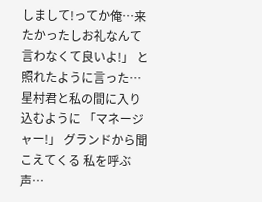しまして!ってか俺…来たかったしお礼なんて言わなくて良いよ!」 と照れたように言った… 星村君と私の間に入り込むように 「マネージャー!」 グランドから聞こえてくる 私を呼ぶ声…